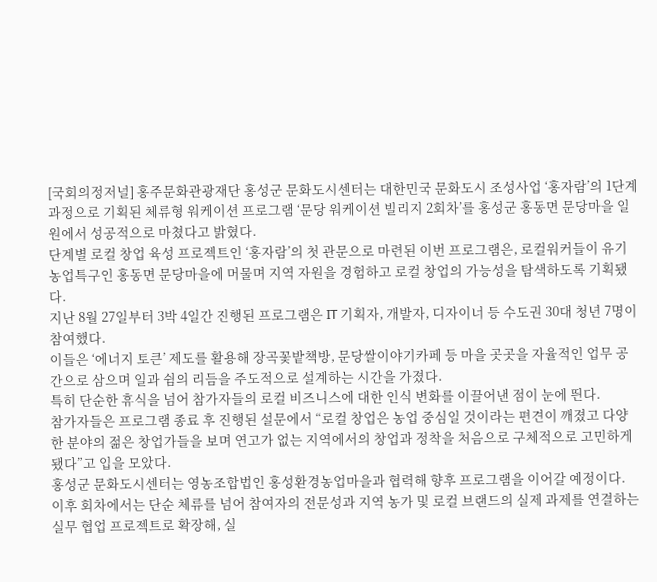[국회의정저널] 홍주문화관광재단 홍성군 문화도시센터는 대한민국 문화도시 조성사업 ‘홍자람’의 1단계 과정으로 기획된 체류형 워케이션 프로그램 ‘문당 워케이션 빌리지 2회차’를 홍성군 홍동면 문당마을 일원에서 성공적으로 마쳤다고 밝혔다.
단계별 로컬 창업 육성 프로젝트인 ‘홍자람’의 첫 관문으로 마련된 이번 프로그램은, 로컬워커들이 유기농업특구인 홍동면 문당마을에 머물며 지역 자원을 경험하고 로컬 창업의 가능성을 탐색하도록 기획됐다.
지난 8월 27일부터 3박 4일간 진행된 프로그램은 IT 기획자, 개발자, 디자이너 등 수도권 30대 청년 7명이 참여했다.
이들은 ‘에너지 토큰’ 제도를 활용해 장곡꽃밭책방, 문당쌀이야기카페 등 마을 곳곳을 자율적인 업무 공간으로 삼으며 일과 쉼의 리듬을 주도적으로 설계하는 시간을 가졌다.
특히 단순한 휴식을 넘어 참가자들의 로컬 비즈니스에 대한 인식 변화를 이끌어낸 점이 눈에 띈다.
참가자들은 프로그램 종료 후 진행된 설문에서 “로컬 창업은 농업 중심일 것이라는 편견이 깨졌고 다양한 분야의 젊은 창업가들을 보며 연고가 없는 지역에서의 창업과 정착을 처음으로 구체적으로 고민하게 됐다”고 입을 모았다.
홍성군 문화도시센터는 영농조합법인 홍성환경농업마을과 협력해 향후 프로그램을 이어갈 예정이다.
이후 회차에서는 단순 체류를 넘어 참여자의 전문성과 지역 농가 및 로컬 브랜드의 실제 과제를 연결하는 실무 협업 프로젝트로 확장해, 실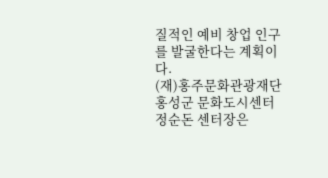질적인 예비 창업 인구를 발굴한다는 계획이다.
(재)홍주문화관광재단 홍성군 문화도시센터 정순돈 센터장은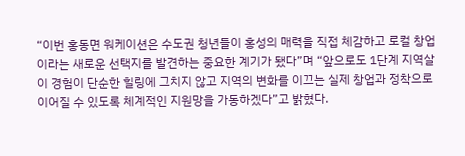“이번 홍동면 워케이션은 수도권 청년들이 홍성의 매력을 직접 체감하고 로컬 창업이라는 새로운 선택지를 발견하는 중요한 계기가 됐다”며 “앞으로도 1단계 지역살이 경험이 단순한 힐링에 그치지 않고 지역의 변화를 이끄는 실제 창업과 정착으로 이어질 수 있도록 체계적인 지원망을 가동하겠다”고 밝혔다.